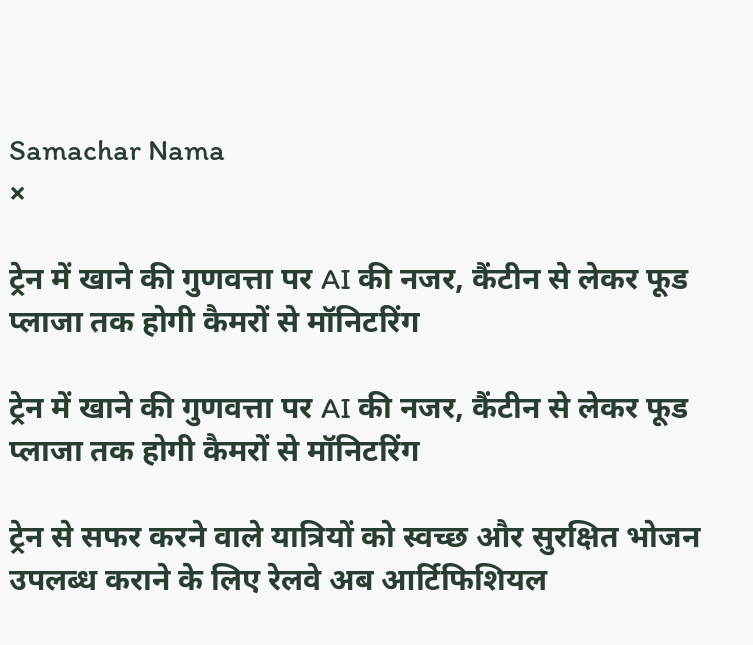Samachar Nama
×

ट्रेन में खाने की गुणवत्ता पर AI की नजर, कैंटीन से लेकर फूड प्लाजा तक होगी कैमरों से मॉनिटरिंग

ट्रेन में खाने की गुणवत्ता पर AI की नजर, कैंटीन से लेकर फूड प्लाजा तक होगी कैमरों से मॉनिटरिंग

ट्रेन से सफर करने वाले यात्रियों को स्वच्छ और सुरक्षित भोजन उपलब्ध कराने के लिए रेलवे अब आर्टिफिशियल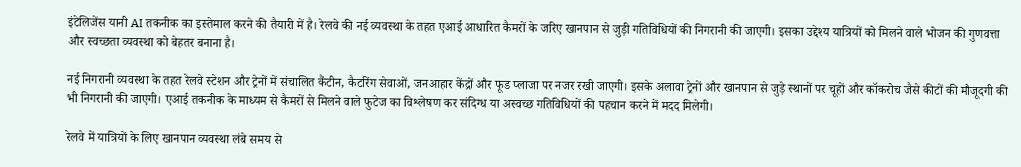इंटेलिजेंस यानी AI तकनीक का इस्तेमाल करने की तैयारी में है। रेलवे की नई व्यवस्था के तहत एआई आधारित कैमरों के जरिए खानपान से जुड़ी गतिविधियों की निगरानी की जाएगी। इसका उद्देश्य यात्रियों को मिलने वाले भोजन की गुणवत्ता और स्वच्छता व्यवस्था को बेहतर बनाना है।

नई निगरानी व्यवस्था के तहत रेलवे स्टेशन और ट्रेनों में संचालित कैंटीन, कैटरिंग सेवाओं, जनआहार केंद्रों और फूड प्लाजा पर नजर रखी जाएगी। इसके अलावा ट्रेनों और खानपान से जुड़े स्थानों पर चूहों और कॉकरोच जैसे कीटों की मौजूदगी की भी निगरानी की जाएगी। एआई तकनीक के माध्यम से कैमरों से मिलने वाले फुटेज का विश्लेषण कर संदिग्ध या अस्वच्छ गतिविधियों की पहचान करने में मदद मिलेगी।

रेलवे में यात्रियों के लिए खानपान व्यवस्था लंबे समय से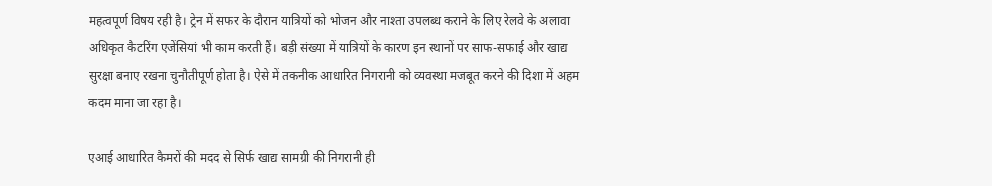महत्वपूर्ण विषय रही है। ट्रेन में सफर के दौरान यात्रियों को भोजन और नाश्ता उपलब्ध कराने के लिए रेलवे के अलावा अधिकृत कैटरिंग एजेंसियां भी काम करती हैं। बड़ी संख्या में यात्रियों के कारण इन स्थानों पर साफ-सफाई और खाद्य सुरक्षा बनाए रखना चुनौतीपूर्ण होता है। ऐसे में तकनीक आधारित निगरानी को व्यवस्था मजबूत करने की दिशा में अहम कदम माना जा रहा है।

एआई आधारित कैमरों की मदद से सिर्फ खाद्य सामग्री की निगरानी ही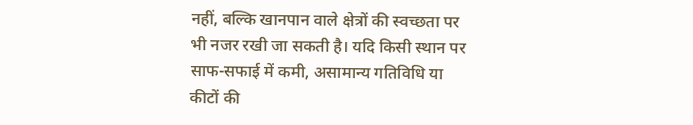नहीं, बल्कि खानपान वाले क्षेत्रों की स्वच्छता पर भी नजर रखी जा सकती है। यदि किसी स्थान पर साफ-सफाई में कमी, असामान्य गतिविधि या कीटों की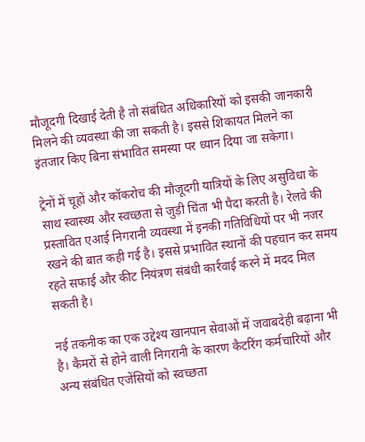मौजूदगी दिखाई देती है तो संबंधित अधिकारियों को इसकी जानकारी मिलने की व्यवस्था की जा सकती है। इससे शिकायत मिलने का इंतजार किए बिना संभावित समस्या पर ध्यान दिया जा सकेगा।

ट्रेनों में चूहों और कॉकरोच की मौजूदगी यात्रियों के लिए असुविधा के साथ स्वास्थ्य और स्वच्छता से जुड़ी चिंता भी पैदा करती है। रेलवे की प्रस्तावित एआई निगरानी व्यवस्था में इनकी गतिविधियों पर भी नजर रखने की बात कही गई है। इससे प्रभावित स्थानों की पहचान कर समय रहते सफाई और कीट नियंत्रण संबंधी कार्रवाई करने में मदद मिल सकती है।

नई तकनीक का एक उद्देश्य खानपान सेवाओं में जवाबदेही बढ़ाना भी है। कैमरों से होने वाली निगरानी के कारण कैटरिंग कर्मचारियों और अन्य संबंधित एजेंसियों को स्वच्छता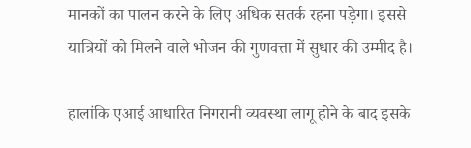मानकों का पालन करने के लिए अधिक सतर्क रहना पड़ेगा। इससे यात्रियों को मिलने वाले भोजन की गुणवत्ता में सुधार की उम्मीद है।

हालांकि एआई आधारित निगरानी व्यवस्था लागू होने के बाद इसके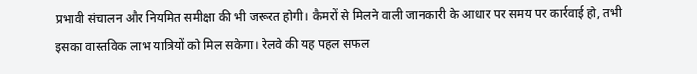प्रभावी संचालन और नियमित समीक्षा की भी जरूरत होगी। कैमरों से मिलने वाली जानकारी के आधार पर समय पर कार्रवाई हो, तभी इसका वास्तविक लाभ यात्रियों को मिल सकेगा। रेलवे की यह पहल सफल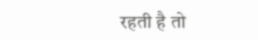रहती है तो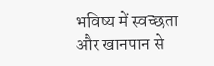भविष्य में स्वच्छता और खानपान से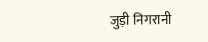जुड़ी निगरानी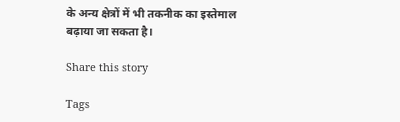के अन्य क्षेत्रों में भी तकनीक का इस्तेमाल बढ़ाया जा सकता है।

Share this story

Tags